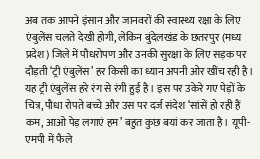अब तक आपने इंसान और जानवरों की स्वास्थ्य रक्षा के लिए एंबुलेंस चलते देखी होगी, लेकिन बुंदेलखंड के छतरपुर (मध्य प्रदेश) जिले में पौधरोपण और उनकी सुरक्षा के लिए सड़क पर दौड़ती ‘ट्री एंबुलेंस’ हर किसी का ध्यान अपनी ओर खींच रही है। यह ट्री एंबुलेंस हरे रंग से रंगी हुई है। इस पर उकेरे गए पेड़ों के चित्र, पौधा रोपते बच्चे और उस पर दर्ज संदेश ‘सांसें हो रही हैं कम, आओ पेड़ लगाएं हम’ बहुत कुछ बयां कर जाता है। यूपी-एमपी में फैले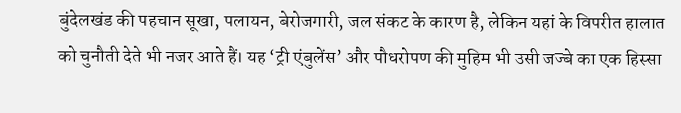बुंदेलखंड की पहचान सूखा, पलायन, बेरोजगारी, जल संकट के कारण है, लेकिन यहां के विपरीत हालात को चुनौती देते भी नजर आते हैं। यह ‘ट्री एंबुलेंस’ और पौधरोपण की मुहिम भी उसी जज्बे का एक हिस्सा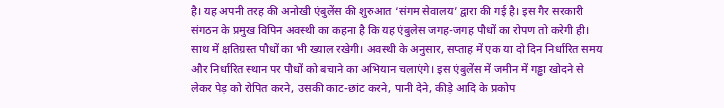है। यह अपनी तरह की अनोखी एंबुलेंस की शुरुआत ‘संगम सेवालय’ द्वारा की गई है। इस गैर सरकारी संगठन के प्रमुख विपिन अवस्थी का कहना है कि यह एंबुलेस जगह-जगह पौधों का रोपण तो करेगी ही। साथ में क्षतिग्रस्त पौधों का भी ख्याल रखेगी। अवस्थी के अनुसार, सप्ताह में एक या दो दिन निर्धारित समय और निर्धारित स्थान पर पौधों को बचाने का अभियान चलाएंगे। इस एंबुलेंस में जमीन में गड्ढा खोदने से लेकर पेड़ को रोपित करने, उसकी काट-छांट करने, पानी देने, कीड़े आदि के प्रकोप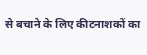से बचाने के लिए कीटनाशकों का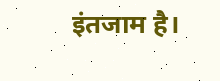इंतजाम है।